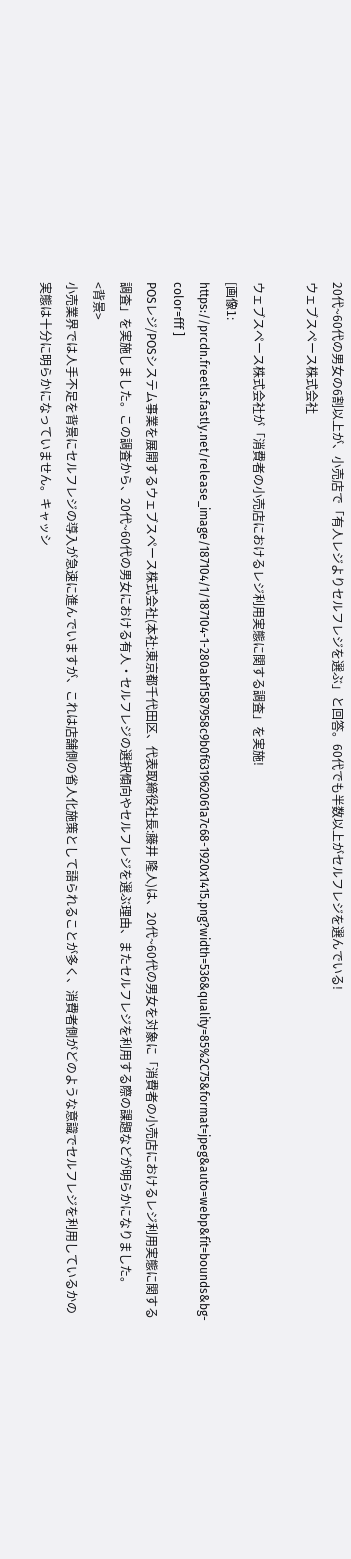20代~60代の男女の6割以上が、小売店で「有人レジよりセルフレジを選ぶ」と回答。60代でも半数以上がセルフレジを選んでいる!
ウェブスペース株式会社

ウェブスペース株式会社が「消費者の小売店におけるレジ利用実態に関する調査」を実施!
[画像1:
https://prcdn.freetls.fastly.net/release_image/187104/1/187104-1-280abf1587958c9b0f631962061a7c68-1920x1415.png?width=536&quality=85%2C75&format=jpeg&auto=webp&fit=bounds&bg-color=fff ]
POSレジ/POSシステム事業を展開するウェブスペース株式会社(本社:東京都千代田区、代表取締役社長:藤井 隆人)は、20代~60代の男女を対象に「消費者の小売店におけるレジ利用実態に関する調査」を実施しました。この調査から、20代~60代の男女における有人・セルフレジの選択傾向やセルフレジを選ぶ理由、またセルフレジを利用する際の課題などが明らかになりました。
<背景>
小売業界では人手不足を背景にセルフレジの導入が急速に進んでいますが、これは店舗側の省人化施策として語られることが多く、消費者側がどのような意識でセルフレジを利用しているかの実態は十分に明らかになっていません。キャッシ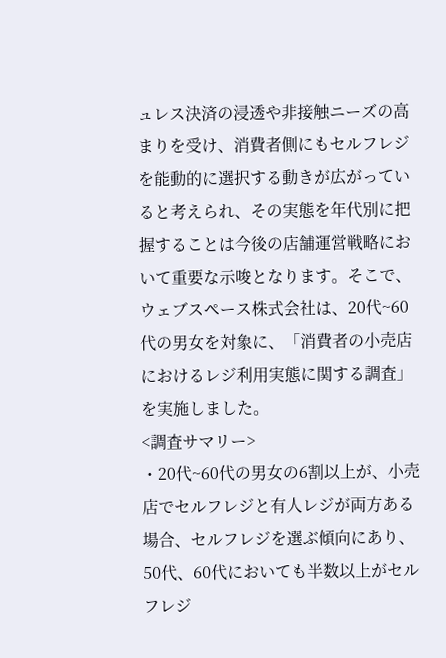ュレス決済の浸透や非接触ニーズの高まりを受け、消費者側にもセルフレジを能動的に選択する動きが広がっていると考えられ、その実態を年代別に把握することは今後の店舗運営戦略において重要な示唆となります。そこで、ウェブスペース株式会社は、20代~60代の男女を対象に、「消費者の小売店におけるレジ利用実態に関する調査」を実施しました。
<調査サマリー>
・20代~60代の男女の6割以上が、小売店でセルフレジと有人レジが両方ある場合、セルフレジを選ぶ傾向にあり、50代、60代においても半数以上がセルフレジ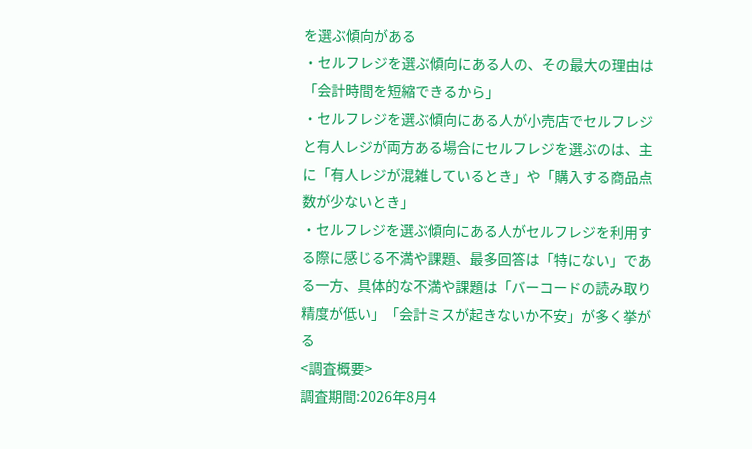を選ぶ傾向がある
・セルフレジを選ぶ傾向にある人の、その最大の理由は「会計時間を短縮できるから」
・セルフレジを選ぶ傾向にある人が小売店でセルフレジと有人レジが両方ある場合にセルフレジを選ぶのは、主に「有人レジが混雑しているとき」や「購入する商品点数が少ないとき」
・セルフレジを選ぶ傾向にある人がセルフレジを利用する際に感じる不満や課題、最多回答は「特にない」である一方、具体的な不満や課題は「バーコードの読み取り精度が低い」「会計ミスが起きないか不安」が多く挙がる
<調査概要>
調査期間:2026年8月4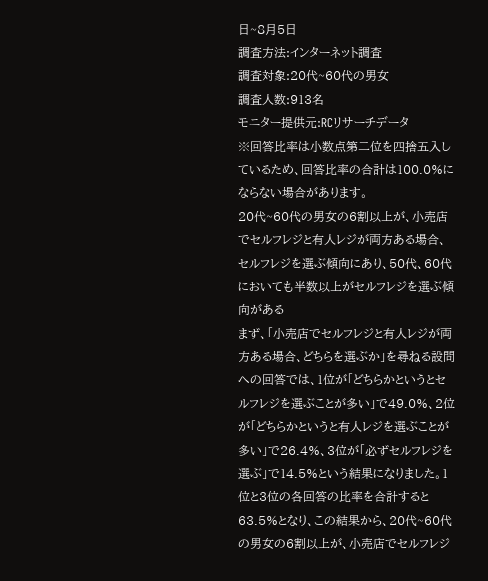日~8月5日
調査方法:インターネット調査
調査対象:20代~60代の男女
調査人数:913名
モニター提供元:RCリサーチデータ
※回答比率は小数点第二位を四捨五入しているため、回答比率の合計は100.0%にならない場合があります。
20代~60代の男女の6割以上が、小売店でセルフレジと有人レジが両方ある場合、セルフレジを選ぶ傾向にあり、50代、60代においても半数以上がセルフレジを選ぶ傾向がある
まず、「小売店でセルフレジと有人レジが両方ある場合、どちらを選ぶか」を尋ねる設問への回答では、1位が「どちらかというとセルフレジを選ぶことが多い」で49.0%、2位が「どちらかというと有人レジを選ぶことが多い」で26.4%、3位が「必ずセルフレジを選ぶ」で14.5%という結果になりました。1位と3位の各回答の比率を合計すると63.5%となり、この結果から、20代~60代の男女の6割以上が、小売店でセルフレジ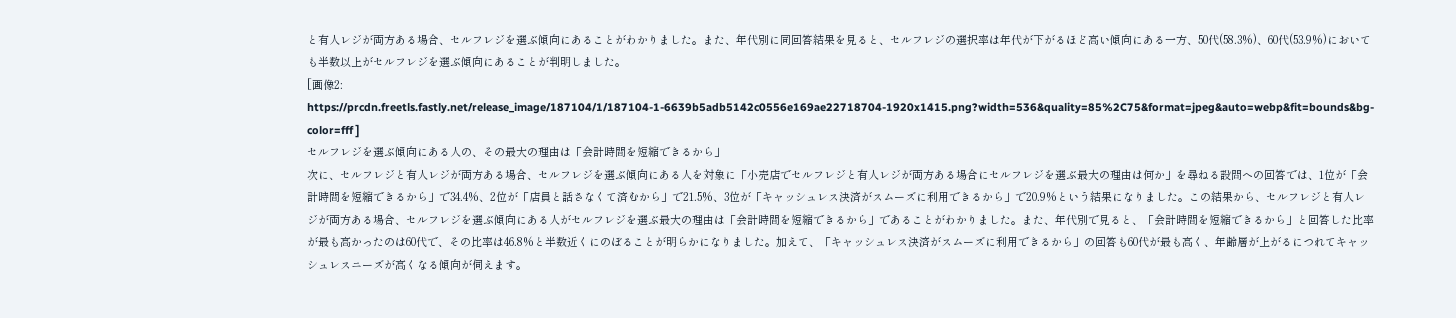と有人レジが両方ある場合、セルフレジを選ぶ傾向にあることがわかりました。また、年代別に同回答結果を見ると、セルフレジの選択率は年代が下がるほど高い傾向にある一方、50代(58.3%)、60代(53.9%)においても半数以上がセルフレジを選ぶ傾向にあることが判明しました。
[画像2:
https://prcdn.freetls.fastly.net/release_image/187104/1/187104-1-6639b5adb5142c0556e169ae22718704-1920x1415.png?width=536&quality=85%2C75&format=jpeg&auto=webp&fit=bounds&bg-color=fff ]
セルフレジを選ぶ傾向にある人の、その最大の理由は「会計時間を短縮できるから」
次に、セルフレジと有人レジが両方ある場合、セルフレジを選ぶ傾向にある人を対象に「小売店でセルフレジと有人レジが両方ある場合にセルフレジを選ぶ最大の理由は何か」を尋ねる設問への回答では、1位が「会計時間を短縮できるから」で34.4%、2位が「店員と話さなくて済むから」で21.5%、3位が「キャッシュレス決済がスムーズに利用できるから」で20.9%という結果になりました。この結果から、セルフレジと有人レジが両方ある場合、セルフレジを選ぶ傾向にある人がセルフレジを選ぶ最大の理由は「会計時間を短縮できるから」であることがわかりました。また、年代別で見ると、「会計時間を短縮できるから」と回答した比率が最も高かったのは60代で、その比率は46.8%と半数近くにのぼることが明らかになりました。加えて、「キャッシュレス決済がスムーズに利用できるから」の回答も60代が最も高く、年齢層が上がるにつれてキャッシュレスニーズが高くなる傾向が伺えます。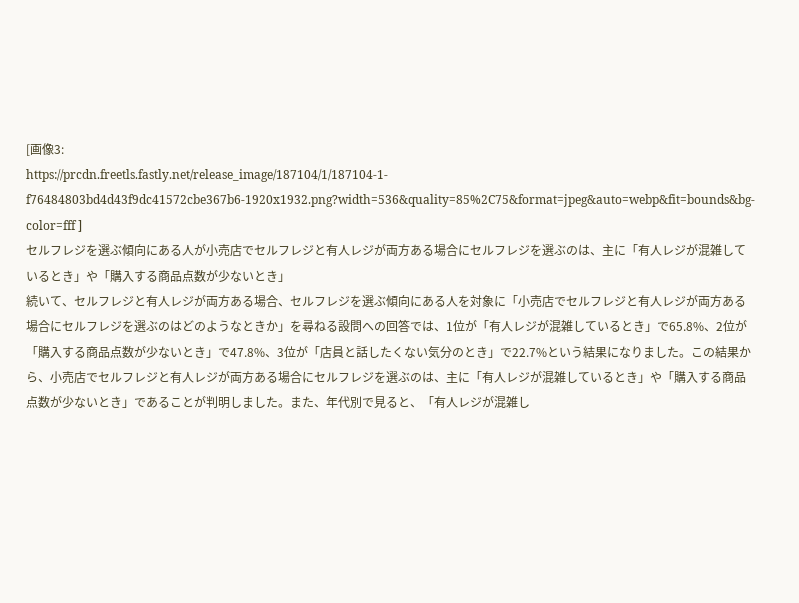[画像3:
https://prcdn.freetls.fastly.net/release_image/187104/1/187104-1-f76484803bd4d43f9dc41572cbe367b6-1920x1932.png?width=536&quality=85%2C75&format=jpeg&auto=webp&fit=bounds&bg-color=fff ]
セルフレジを選ぶ傾向にある人が小売店でセルフレジと有人レジが両方ある場合にセルフレジを選ぶのは、主に「有人レジが混雑しているとき」や「購入する商品点数が少ないとき」
続いて、セルフレジと有人レジが両方ある場合、セルフレジを選ぶ傾向にある人を対象に「小売店でセルフレジと有人レジが両方ある場合にセルフレジを選ぶのはどのようなときか」を尋ねる設問への回答では、1位が「有人レジが混雑しているとき」で65.8%、2位が「購入する商品点数が少ないとき」で47.8%、3位が「店員と話したくない気分のとき」で22.7%という結果になりました。この結果から、小売店でセルフレジと有人レジが両方ある場合にセルフレジを選ぶのは、主に「有人レジが混雑しているとき」や「購入する商品点数が少ないとき」であることが判明しました。また、年代別で見ると、「有人レジが混雑し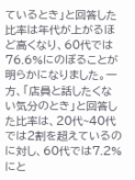ているとき」と回答した比率は年代が上がるほど高くなり、60代では76.6%にのぼることが明らかになりました。一方、「店員と話したくない気分のとき」と回答した比率は、20代~40代では2割を超えているのに対し、60代では7.2%にと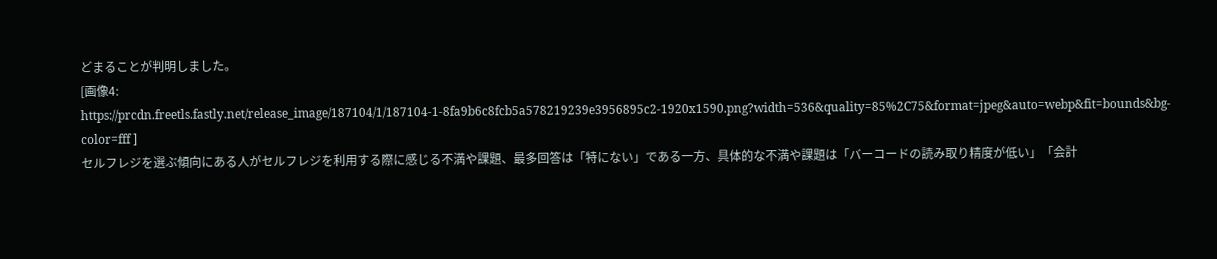どまることが判明しました。
[画像4:
https://prcdn.freetls.fastly.net/release_image/187104/1/187104-1-8fa9b6c8fcb5a578219239e3956895c2-1920x1590.png?width=536&quality=85%2C75&format=jpeg&auto=webp&fit=bounds&bg-color=fff ]
セルフレジを選ぶ傾向にある人がセルフレジを利用する際に感じる不満や課題、最多回答は「特にない」である一方、具体的な不満や課題は「バーコードの読み取り精度が低い」「会計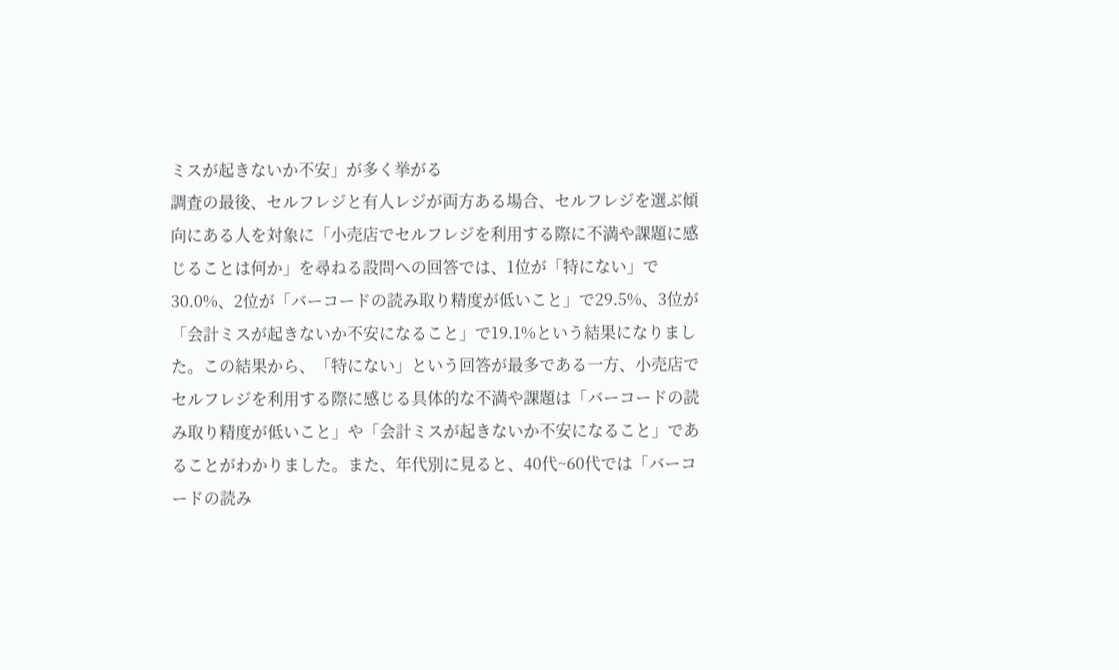ミスが起きないか不安」が多く挙がる
調査の最後、セルフレジと有人レジが両方ある場合、セルフレジを選ぶ傾向にある人を対象に「小売店でセルフレジを利用する際に不満や課題に感じることは何か」を尋ねる設問への回答では、1位が「特にない」で30.0%、2位が「バーコードの読み取り精度が低いこと」で29.5%、3位が「会計ミスが起きないか不安になること」で19.1%という結果になりました。この結果から、「特にない」という回答が最多である一方、小売店でセルフレジを利用する際に感じる具体的な不満や課題は「バーコードの読み取り精度が低いこと」や「会計ミスが起きないか不安になること」であることがわかりました。また、年代別に見ると、40代~60代では「バーコードの読み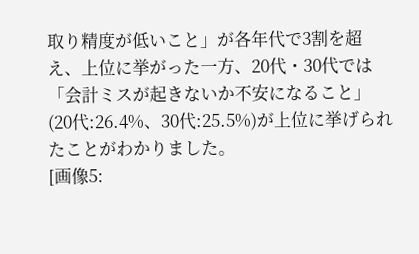取り精度が低いこと」が各年代で3割を超え、上位に挙がった一方、20代・30代では「会計ミスが起きないか不安になること」(20代:26.4%、30代:25.5%)が上位に挙げられたことがわかりました。
[画像5: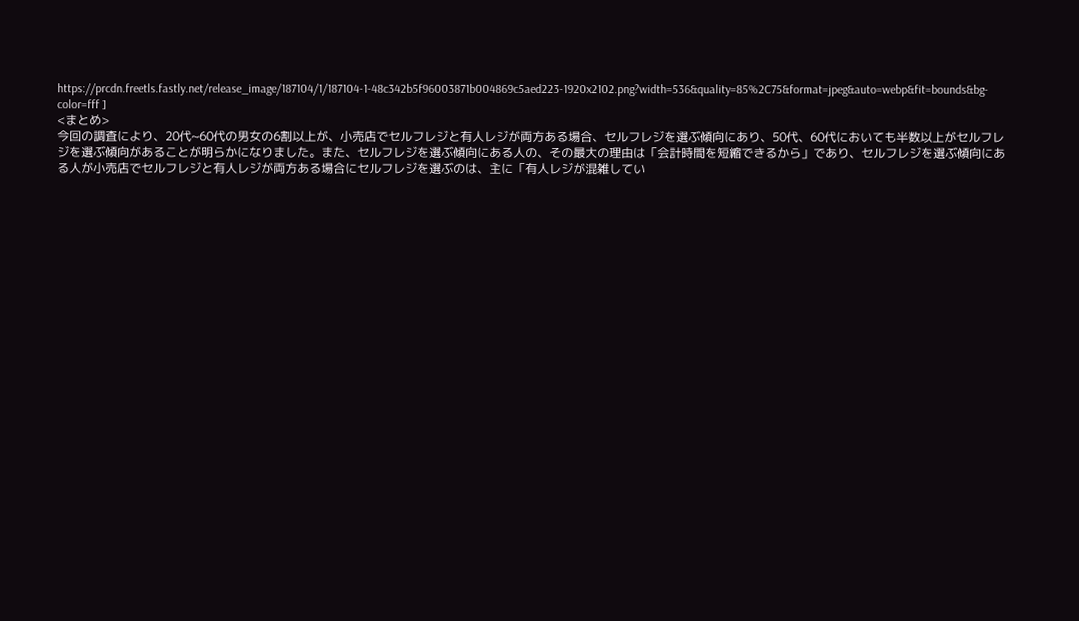https://prcdn.freetls.fastly.net/release_image/187104/1/187104-1-48c342b5f96003871b004869c5aed223-1920x2102.png?width=536&quality=85%2C75&format=jpeg&auto=webp&fit=bounds&bg-color=fff ]
<まとめ>
今回の調査により、20代~60代の男女の6割以上が、小売店でセルフレジと有人レジが両方ある場合、セルフレジを選ぶ傾向にあり、50代、60代においても半数以上がセルフレジを選ぶ傾向があることが明らかになりました。また、セルフレジを選ぶ傾向にある人の、その最大の理由は「会計時間を短縮できるから」であり、セルフレジを選ぶ傾向にある人が小売店でセルフレジと有人レジが両方ある場合にセルフレジを選ぶのは、主に「有人レジが混雑してい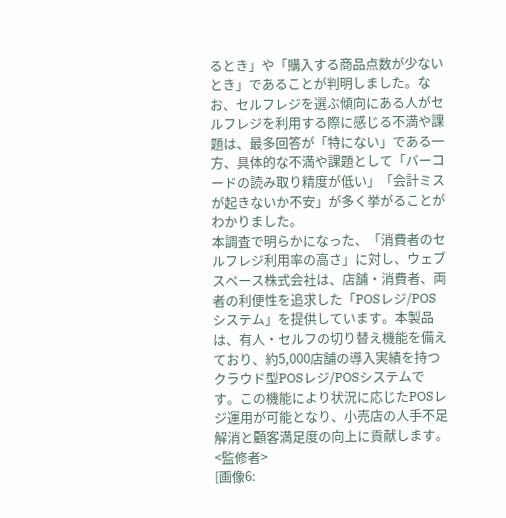るとき」や「購入する商品点数が少ないとき」であることが判明しました。なお、セルフレジを選ぶ傾向にある人がセルフレジを利用する際に感じる不満や課題は、最多回答が「特にない」である一方、具体的な不満や課題として「バーコードの読み取り精度が低い」「会計ミスが起きないか不安」が多く挙がることがわかりました。
本調査で明らかになった、「消費者のセルフレジ利用率の高さ」に対し、ウェブスペース株式会社は、店舗・消費者、両者の利便性を追求した「POSレジ/POSシステム」を提供しています。本製品は、有人・セルフの切り替え機能を備えており、約5,000店舗の導入実績を持つクラウド型POSレジ/POSシステムです。この機能により状況に応じたPOSレジ運用が可能となり、小売店の人手不足解消と顧客満足度の向上に貢献します。
<監修者>
[画像6: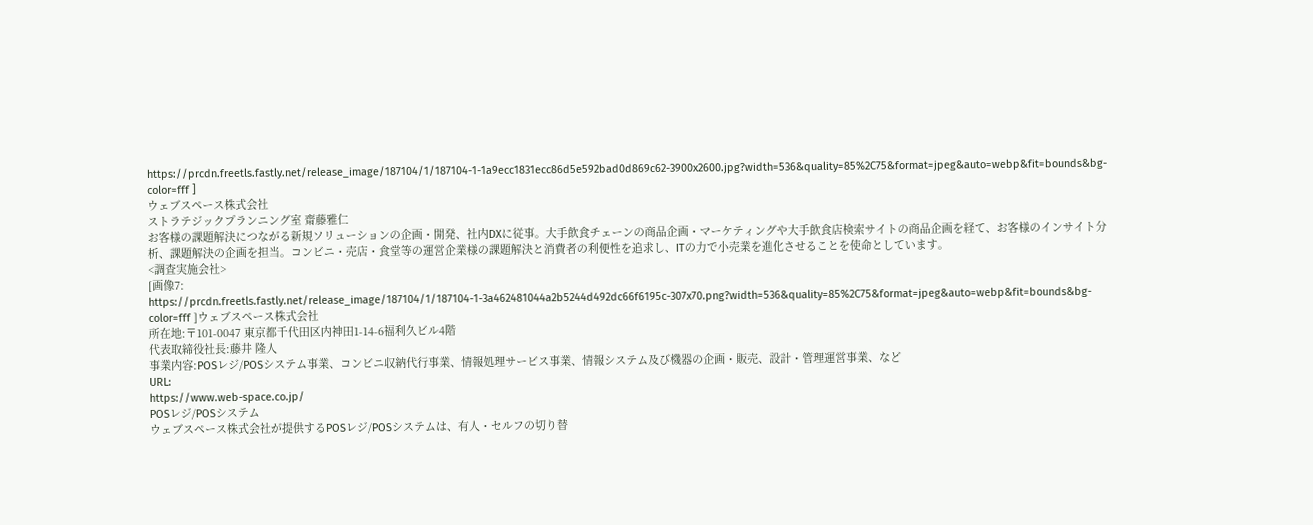https://prcdn.freetls.fastly.net/release_image/187104/1/187104-1-1a9ecc1831ecc86d5e592bad0d869c62-3900x2600.jpg?width=536&quality=85%2C75&format=jpeg&auto=webp&fit=bounds&bg-color=fff ]
ウェブスペース株式会社
ストラテジックプランニング室 齋藤雅仁
お客様の課題解決につながる新規ソリューションの企画・開発、社内DXに従事。大手飲食チェーンの商品企画・マーケティングや大手飲食店検索サイトの商品企画を経て、お客様のインサイト分析、課題解決の企画を担当。コンビニ・売店・食堂等の運営企業様の課題解決と消費者の利便性を追求し、ITの力で小売業を進化させることを使命としています。
<調査実施会社>
[画像7:
https://prcdn.freetls.fastly.net/release_image/187104/1/187104-1-3a462481044a2b5244d492dc66f6195c-307x70.png?width=536&quality=85%2C75&format=jpeg&auto=webp&fit=bounds&bg-color=fff ]ウェブスペース株式会社
所在地:〒101-0047 東京都千代田区内神田1-14-6福利久ビル4階
代表取締役社長:藤井 隆人
事業内容:POSレジ/POSシステム事業、コンビニ収納代行事業、情報処理サービス事業、情報システム及び機器の企画・販売、設計・管理運営事業、など
URL:
https://www.web-space.co.jp/
POSレジ/POSシステム
ウェブスペース株式会社が提供するPOSレジ/POSシステムは、有人・セルフの切り替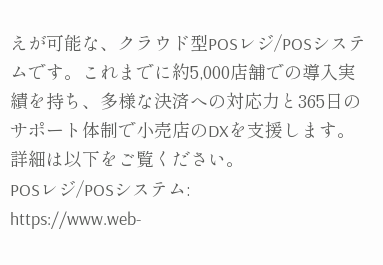えが可能な、クラウド型POSレジ/POSシステムです。これまでに約5,000店舗での導入実績を持ち、多様な決済への対応力と365日のサポート体制で小売店のDXを支援します。
詳細は以下をご覧ください。
POSレジ/POSシステム:
https://www.web-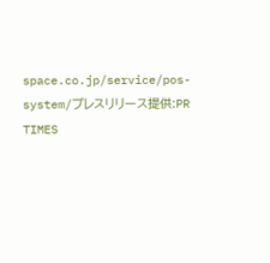space.co.jp/service/pos-system/プレスリリース提供:PR TIMES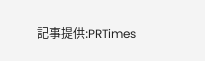記事提供:PRTimes